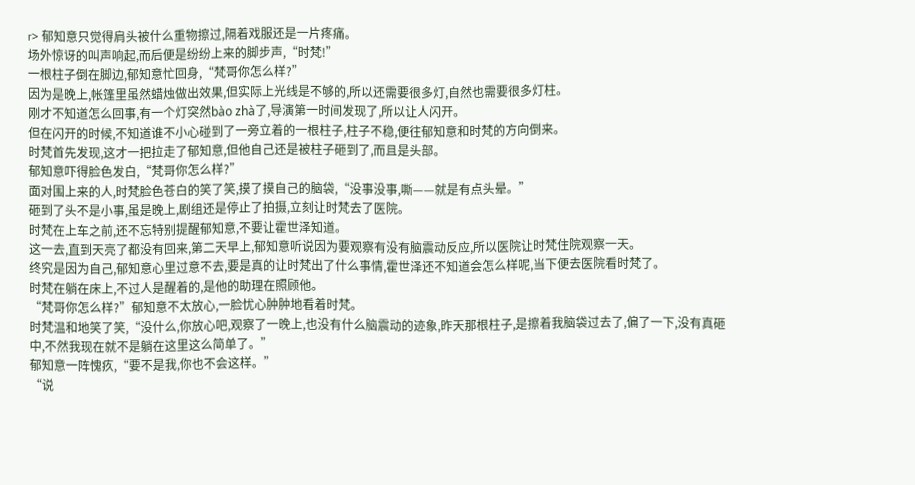r> 郁知意只觉得肩头被什么重物擦过,隔着戏服还是一片疼痛。
场外惊讶的叫声响起,而后便是纷纷上来的脚步声,“时梵!”
一根柱子倒在脚边,郁知意忙回身,“梵哥你怎么样?”
因为是晚上,帐篷里虽然蜡烛做出效果,但实际上光线是不够的,所以还需要很多灯,自然也需要很多灯柱。
刚才不知道怎么回事,有一个灯突然bào zhà了,导演第一时间发现了,所以让人闪开。
但在闪开的时候,不知道谁不小心碰到了一旁立着的一根柱子,柱子不稳,便往郁知意和时梵的方向倒来。
时梵首先发现,这才一把拉走了郁知意,但他自己还是被柱子砸到了,而且是头部。
郁知意吓得脸色发白,“梵哥你怎么样?”
面对围上来的人,时梵脸色苍白的笑了笑,摸了摸自己的脑袋,“没事没事,嘶——就是有点头晕。”
砸到了头不是小事,虽是晚上,剧组还是停止了拍摄,立刻让时梵去了医院。
时梵在上车之前,还不忘特别提醒郁知意,不要让霍世泽知道。
这一去,直到天亮了都没有回来,第二天早上,郁知意听说因为要观察有没有脑震动反应,所以医院让时梵住院观察一天。
终究是因为自己,郁知意心里过意不去,要是真的让时梵出了什么事情,霍世泽还不知道会怎么样呢,当下便去医院看时梵了。
时梵在躺在床上,不过人是醒着的,是他的助理在照顾他。
“梵哥你怎么样?”郁知意不太放心,一脸忧心肿肿地看着时梵。
时梵温和地笑了笑,“没什么,你放心吧,观察了一晚上,也没有什么脑震动的迹象,昨天那根柱子,是擦着我脑袋过去了,偏了一下,没有真砸中,不然我现在就不是躺在这里这么简单了。”
郁知意一阵愧疚,“要不是我,你也不会这样。”
“说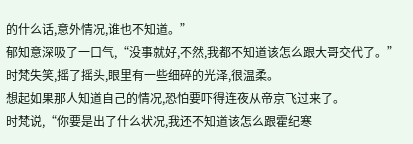的什么话,意外情况,谁也不知道。”
郁知意深吸了一口气,“没事就好,不然,我都不知道该怎么跟大哥交代了。”
时梵失笑,摇了摇头,眼里有一些细碎的光泽,很温柔。
想起如果那人知道自己的情况,恐怕要吓得连夜从帝京飞过来了。
时梵说,“你要是出了什么状况,我还不知道该怎么跟霍纪寒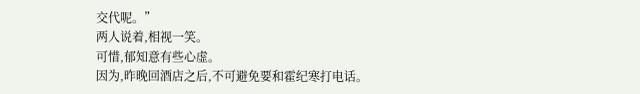交代呢。”
两人说着,相视一笑。
可惜,郁知意有些心虚。
因为,昨晚回酒店之后,不可避免要和霍纪寒打电话。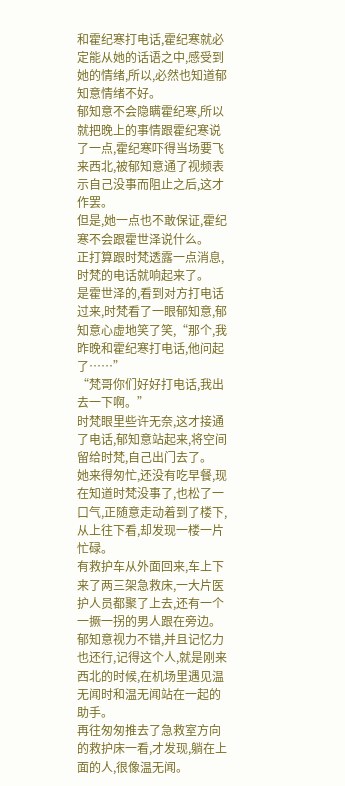和霍纪寒打电话,霍纪寒就必定能从她的话语之中,感受到她的情绪,所以,必然也知道郁知意情绪不好。
郁知意不会隐瞒霍纪寒,所以就把晚上的事情跟霍纪寒说了一点,霍纪寒吓得当场要飞来西北,被郁知意通了视频表示自己没事而阻止之后,这才作罢。
但是,她一点也不敢保证,霍纪寒不会跟霍世泽说什么。
正打算跟时梵透露一点消息,时梵的电话就响起来了。
是霍世泽的,看到对方打电话过来,时梵看了一眼郁知意,郁知意心虚地笑了笑,“那个,我昨晚和霍纪寒打电话,他问起了……”
“梵哥你们好好打电话,我出去一下啊。”
时梵眼里些许无奈,这才接通了电话,郁知意站起来,将空间留给时梵,自己出门去了。
她来得匆忙,还没有吃早餐,现在知道时梵没事了,也松了一口气,正随意走动着到了楼下,从上往下看,却发现一楼一片忙碌。
有救护车从外面回来,车上下来了两三架急救床,一大片医护人员都聚了上去,还有一个一撅一拐的男人跟在旁边。
郁知意视力不错,并且记忆力也还行,记得这个人,就是刚来西北的时候,在机场里遇见温无闻时和温无闻站在一起的助手。
再往匆匆推去了急救室方向的救护床一看,才发现,躺在上面的人,很像温无闻。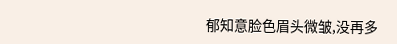郁知意脸色眉头微皱,没再多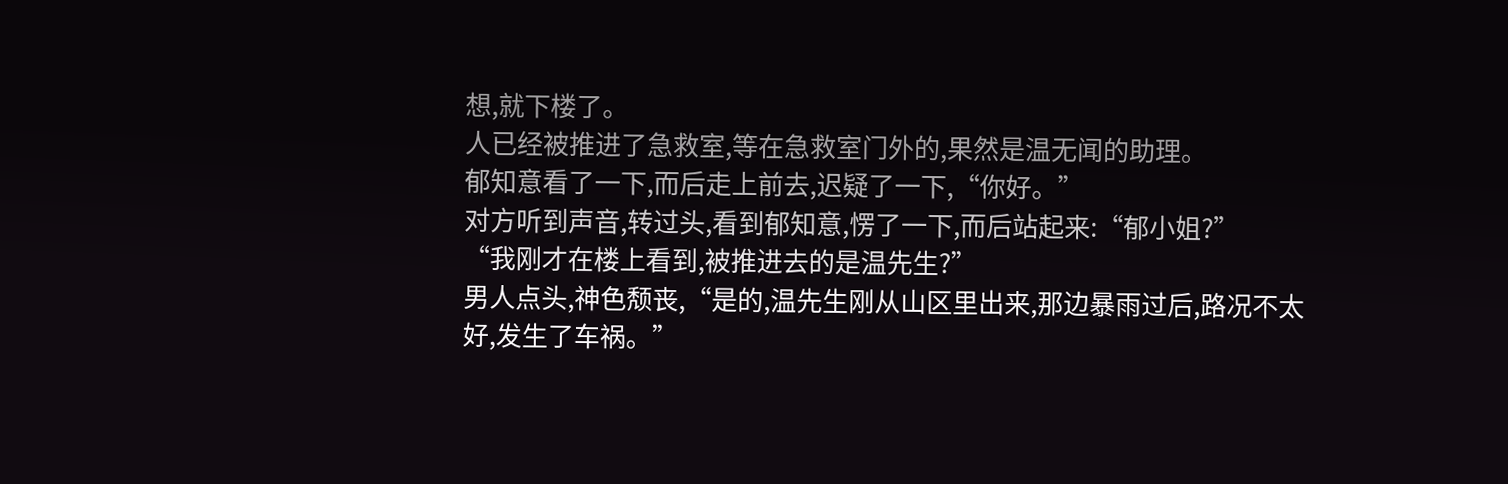想,就下楼了。
人已经被推进了急救室,等在急救室门外的,果然是温无闻的助理。
郁知意看了一下,而后走上前去,迟疑了一下,“你好。”
对方听到声音,转过头,看到郁知意,愣了一下,而后站起来:“郁小姐?”
“我刚才在楼上看到,被推进去的是温先生?”
男人点头,神色颓丧,“是的,温先生刚从山区里出来,那边暴雨过后,路况不太好,发生了车祸。”